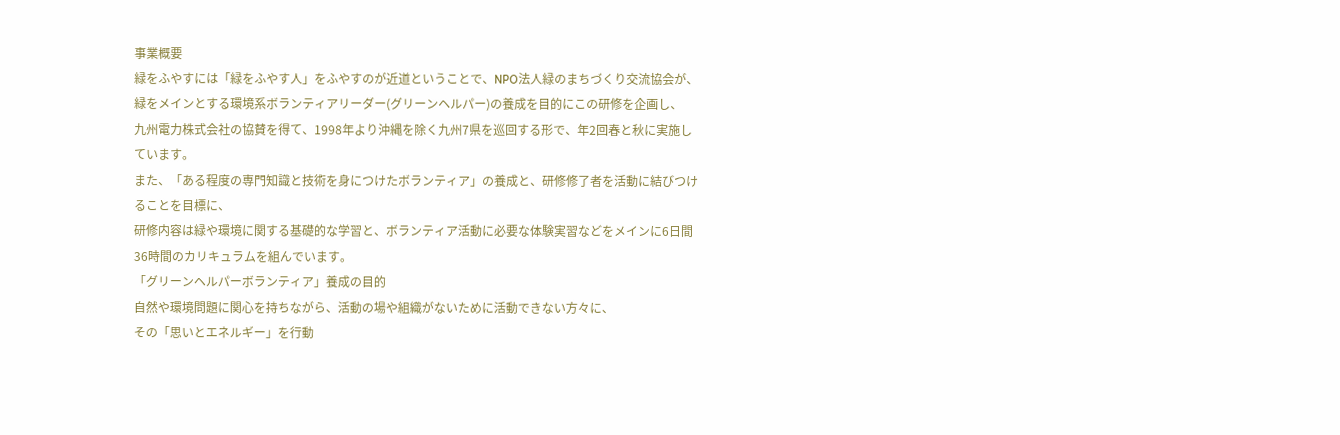事業概要
緑をふやすには「緑をふやす人」をふやすのが近道ということで、NPO法人緑のまちづくり交流協会が、
緑をメインとする環境系ボランティアリーダー(グリーンヘルパー)の養成を目的にこの研修を企画し、
九州電力株式会社の協賛を得て、1998年より沖縄を除く九州7県を巡回する形で、年2回春と秋に実施しています。
また、「ある程度の専門知識と技術を身につけたボランティア」の養成と、研修修了者を活動に結びつけることを目標に、
研修内容は緑や環境に関する基礎的な学習と、ボランティア活動に必要な体験実習などをメインに6日間36時間のカリキュラムを組んでいます。
「グリーンヘルパーボランティア」養成の目的
自然や環境問題に関心を持ちながら、活動の場や組織がないために活動できない方々に、
その「思いとエネルギー」を行動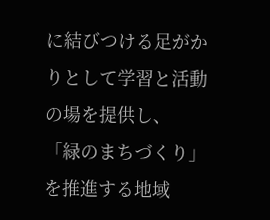に結びつける足がかりとして学習と活動の場を提供し、
「緑のまちづくり」を推進する地域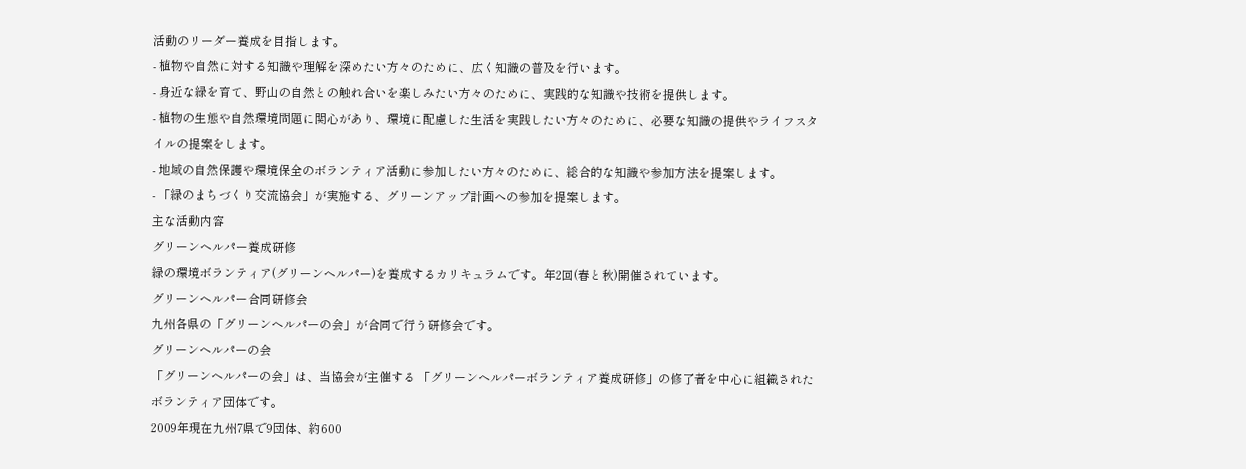活動のリーダー養成を目指します。
- 植物や自然に対する知識や理解を深めたい方々のために、広く知識の普及を行います。
- 身近な緑を育て、野山の自然との触れ合いを楽しみたい方々のために、実践的な知識や技術を提供します。
- 植物の生態や自然環境問題に関心があり、環境に配慮した生活を実践したい方々のために、必要な知識の提供やライフスタイルの提案をします。
- 地域の自然保護や環境保全のボランティア活動に参加したい方々のために、総合的な知識や参加方法を提案します。
- 「緑のまちづくり交流協会」が実施する、グリーンアップ計画への参加を提案します。
主な活動内容
グリーンヘルパー養成研修
緑の環境ボランティア(グリーンヘルパー)を養成するカリキュラムです。年2回(春と秋)開催されています。
グリーンヘルパー合同研修会
九州各県の「グリーンヘルパーの会」が合同で行う研修会です。
グリーンヘルパーの会
「グリーンヘルパーの会」は、当協会が主催する 「グリーンヘルパーボランティア養成研修」の修了者を中心に組織されたボランティア団体です。
2009年現在九州7県で9団体、約600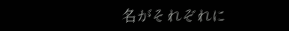名がそれぞれに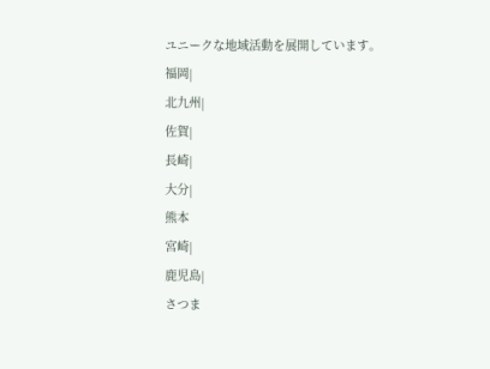ユニークな地域活動を展開しています。
福岡|
北九州|
佐賀|
長崎|
大分|
熊本
宮崎|
鹿児島|
さつま